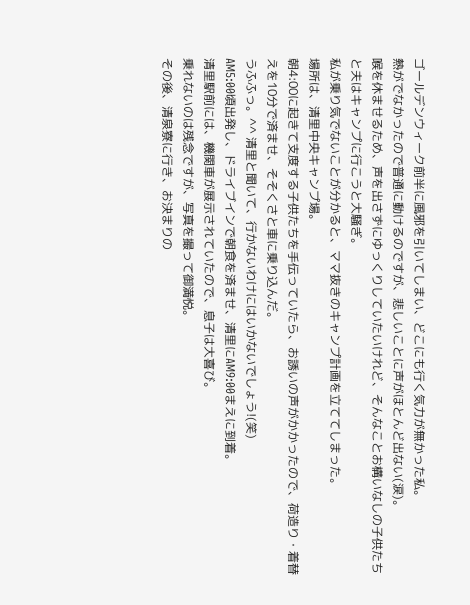ゴールデンウィーク前半に風邪を引いてしまい、どこにも行く気力が無かった私。
熱がでなかったので普通に動けるのですが、悲しいことに声がほとんど出ない(涙)。
喉を休ませるため、声を出さずにゆっくりしていたいけれど、そんなことお構いなしの子供たちと夫はキャンプに行こうと大騒ぎ。
私が乗り気でないことが分かると、ママ抜きのキャンプ計画を立ててしまった。
場所は、清里中央キャンプ場。
朝4:00に起きて支度する子供たちを手伝っていたら、お誘いの声がかかったので、荷造り・着替えを10分で済ませ、そそくさと車に乗り込んだ。
うふふっ。^^ 清里と聞いて、行かないわけにはいかないでしょう!(笑)
AM5:00頃出発し、ドライブインで朝食を済ませ、清里にAM9:00まえに到着。
清里駅前には、機関車が展示されていたので、息子は大喜び。
乗れないのは残念ですが、写真を撮って御満悦。
その後、清泉寮に行き、お決まりの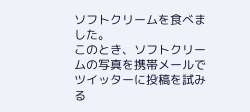ソフトクリームを食べました。
このとき、ソフトクリームの写真を携帯メールでツイッターに投稿を試みる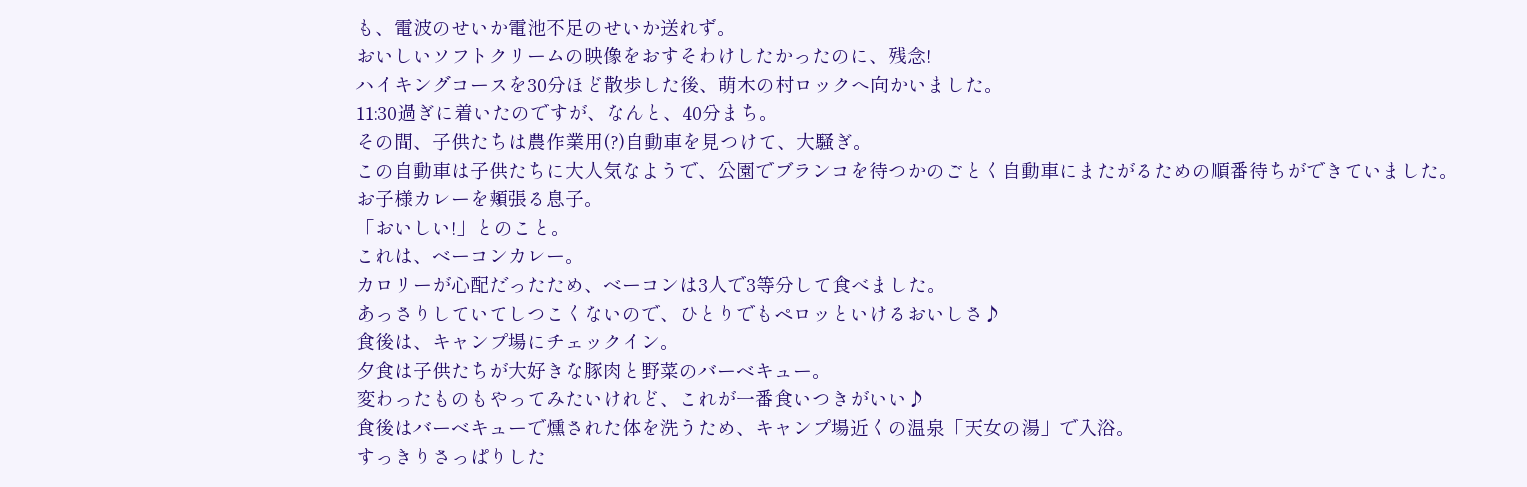も、電波のせいか電池不足のせいか送れず。
おいしいソフトクリームの映像をおすそわけしたかったのに、残念!
ハイキングコースを30分ほど散歩した後、萌木の村ロックへ向かいました。
11:30過ぎに着いたのですが、なんと、40分まち。
その間、子供たちは農作業用(?)自動車を見つけて、大騒ぎ。
この自動車は子供たちに大人気なようで、公園でブランコを待つかのごとく自動車にまたがるための順番待ちができていました。
お子様カレーを頬張る息子。
「おいしい!」とのこと。
これは、ベーコンカレー。
カロリーが心配だったため、ベーコンは3人で3等分して食べました。
あっさりしていてしつこくないので、ひとりでもペロッといけるおいしさ♪
食後は、キャンプ場にチェックイン。
夕食は子供たちが大好きな豚肉と野菜のバーベキュー。
変わったものもやってみたいけれど、これが一番食いつきがいい♪
食後はバーベキューで燻された体を洗うため、キャンプ場近くの温泉「天女の湯」で入浴。
すっきりさっぱりした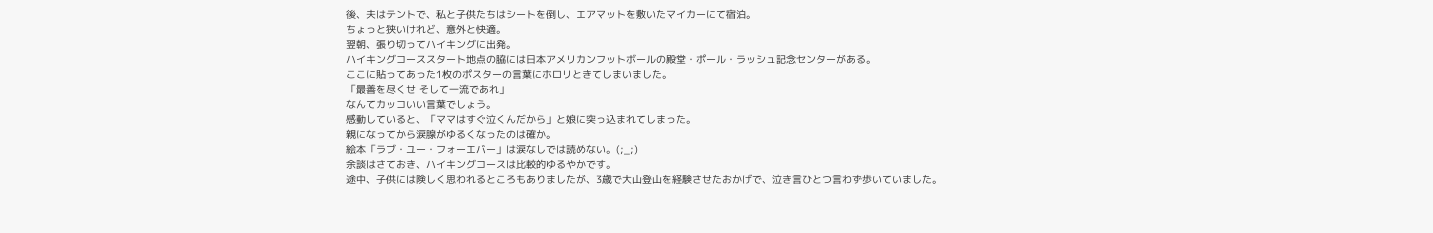後、夫はテントで、私と子供たちはシートを倒し、エアマットを敷いたマイカーにて宿泊。
ちょっと狭いけれど、意外と快適。
翌朝、張り切ってハイキングに出発。
ハイキングコーススタート地点の脇には日本アメリカンフットボールの殿堂・ポール・ラッシュ記念センターがある。
ここに貼ってあった1枚のポスターの言葉にホロリときてしまいました。
「最善を尽くせ そして一流であれ」
なんてカッコいい言葉でしょう。
感動していると、「ママはすぐ泣くんだから」と娘に突っ込まれてしまった。
親になってから涙腺がゆるくなったのは確か。
絵本「ラブ・ユー・フォーエバー」は涙なしでは読めない。(;_;)
余談はさておき、ハイキングコースは比較的ゆるやかです。
途中、子供には険しく思われるところもありましたが、3歳で大山登山を経験させたおかげで、泣き言ひとつ言わず歩いていました。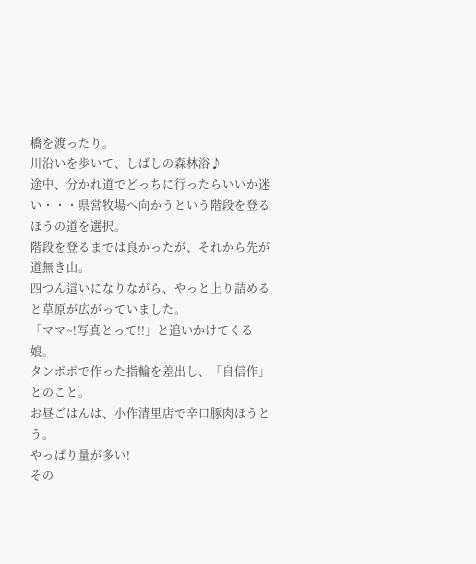橋を渡ったり。
川沿いを歩いて、しばしの森林浴♪
途中、分かれ道でどっちに行ったらいいか迷い・・・県営牧場へ向かうという階段を登るほうの道を選択。
階段を登るまでは良かったが、それから先が道無き山。
四つん這いになりながら、やっと上り詰めると草原が広がっていました。
「ママ~!写真とって!!」と追いかけてくる娘。
タンポポで作った指輪を差出し、「自信作」とのこと。
お昼ごはんは、小作清里店で辛口豚肉ほうとう。
やっぱり量が多い!
その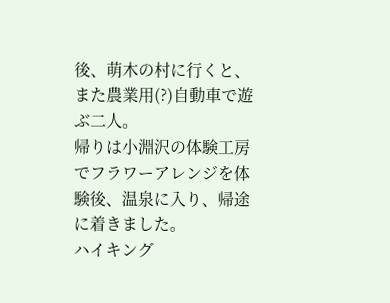後、萌木の村に行くと、また農業用(?)自動車で遊ぶ二人。
帰りは小淵沢の体験工房でフラワーアレンジを体験後、温泉に入り、帰途に着きました。
ハイキング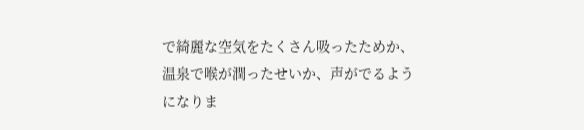で綺麗な空気をたくさん吸ったためか、温泉で喉が潤ったせいか、声がでるようになりま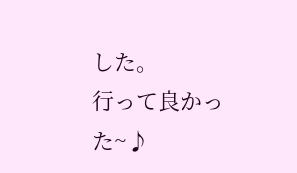した。
行って良かった~♪